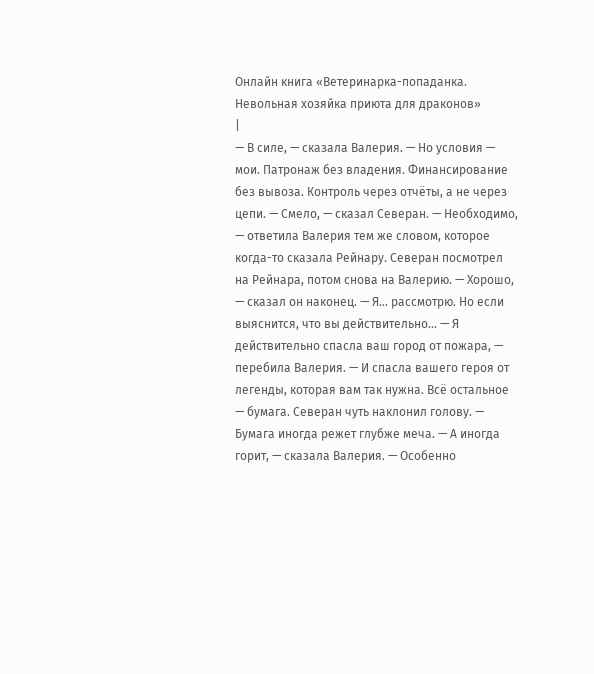Онлайн книга «Ветеринарка-попаданка. Невольная хозяйка приюта для драконов»
|
— В силе, — сказала Валерия. — Но условия — мои. Патронаж без владения. Финансирование без вывоза. Контроль через отчёты, а не через цепи. — Смело, — сказал Северан. — Необходимо, — ответила Валерия тем же словом, которое когда-то сказала Рейнару. Северан посмотрел на Рейнара, потом снова на Валерию. — Хорошо, — сказал он наконец. — Я… рассмотрю. Но если выяснится, что вы действительно… — Я действительно спасла ваш город от пожара, — перебила Валерия. — И спасла вашего героя от легенды, которая вам так нужна. Всё остальное — бумага. Северан чуть наклонил голову. — Бумага иногда режет глубже меча. — А иногда горит, — сказала Валерия. — Особенно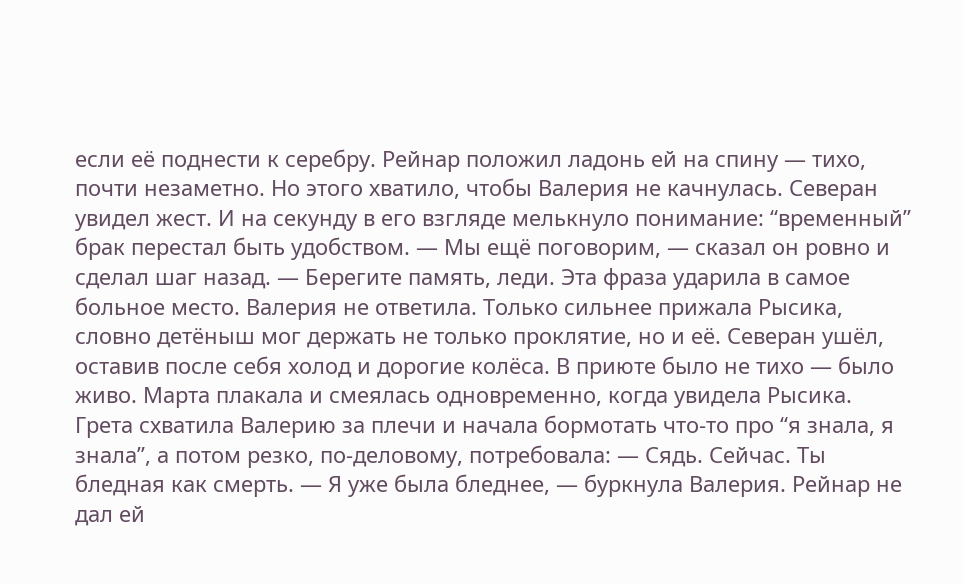если её поднести к серебру. Рейнар положил ладонь ей на спину — тихо, почти незаметно. Но этого хватило, чтобы Валерия не качнулась. Северан увидел жест. И на секунду в его взгляде мелькнуло понимание: “временный” брак перестал быть удобством. — Мы ещё поговорим, — сказал он ровно и сделал шаг назад. — Берегите память, леди. Эта фраза ударила в самое больное место. Валерия не ответила. Только сильнее прижала Рысика, словно детёныш мог держать не только проклятие, но и её. Северан ушёл, оставив после себя холод и дорогие колёса. В приюте было не тихо — было живо. Марта плакала и смеялась одновременно, когда увидела Рысика. Грета схватила Валерию за плечи и начала бормотать что-то про “я знала, я знала”, а потом резко, по-деловому, потребовала: — Сядь. Сейчас. Ты бледная как смерть. — Я уже была бледнее, — буркнула Валерия. Рейнар не дал ей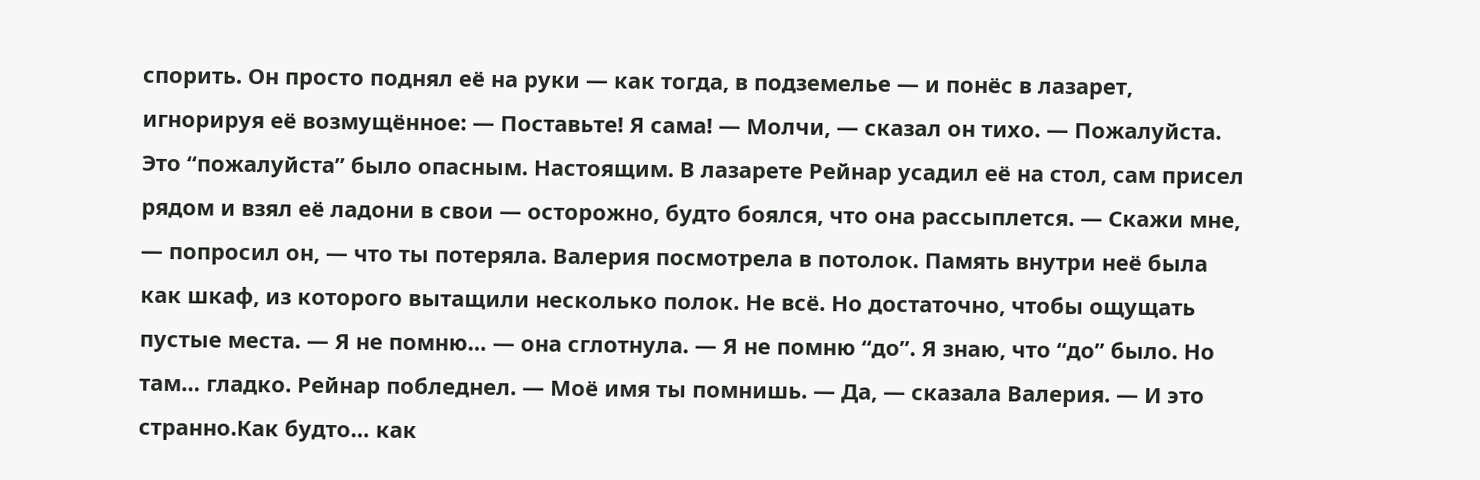спорить. Он просто поднял её на руки — как тогда, в подземелье — и понёс в лазарет, игнорируя её возмущённое: — Поставьте! Я сама! — Молчи, — сказал он тихо. — Пожалуйста. Это “пожалуйста” было опасным. Настоящим. В лазарете Рейнар усадил её на стол, сам присел рядом и взял её ладони в свои — осторожно, будто боялся, что она рассыплется. — Скажи мне, — попросил он, — что ты потеряла. Валерия посмотрела в потолок. Память внутри неё была как шкаф, из которого вытащили несколько полок. Не всё. Но достаточно, чтобы ощущать пустые места. — Я не помню… — она сглотнула. — Я не помню “до”. Я знаю, что “до” было. Но там… гладко. Рейнар побледнел. — Моё имя ты помнишь. — Да, — сказала Валерия. — И это странно.Как будто… как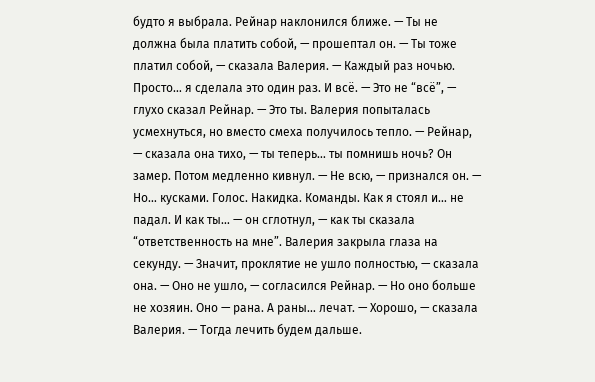будто я выбрала. Рейнар наклонился ближе. — Ты не должна была платить собой, — прошептал он. — Ты тоже платил собой, — сказала Валерия. — Каждый раз ночью. Просто… я сделала это один раз. И всё. — Это не “всё”, — глухо сказал Рейнар. — Это ты. Валерия попыталась усмехнуться, но вместо смеха получилось тепло. — Рейнар, — сказала она тихо, — ты теперь… ты помнишь ночь? Он замер. Потом медленно кивнул. — Не всю, — признался он. — Но… кусками. Голос. Накидка. Команды. Как я стоял и… не падал. И как ты… — он сглотнул, — как ты сказала “ответственность на мне”. Валерия закрыла глаза на секунду. — Значит, проклятие не ушло полностью, — сказала она. — Оно не ушло, — согласился Рейнар. — Но оно больше не хозяин. Оно — рана. А раны… лечат. — Хорошо, — сказала Валерия. — Тогда лечить будем дальше.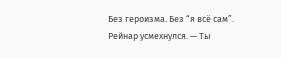Без героизма. Без “я всё сам”. Рейнар усмехнулся. — Ты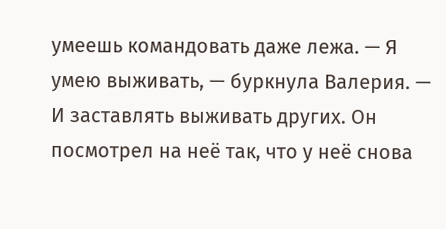умеешь командовать даже лежа. — Я умею выживать, — буркнула Валерия. — И заставлять выживать других. Он посмотрел на неё так, что у неё снова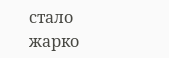стало жарко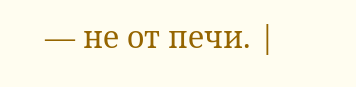— не от печи. |